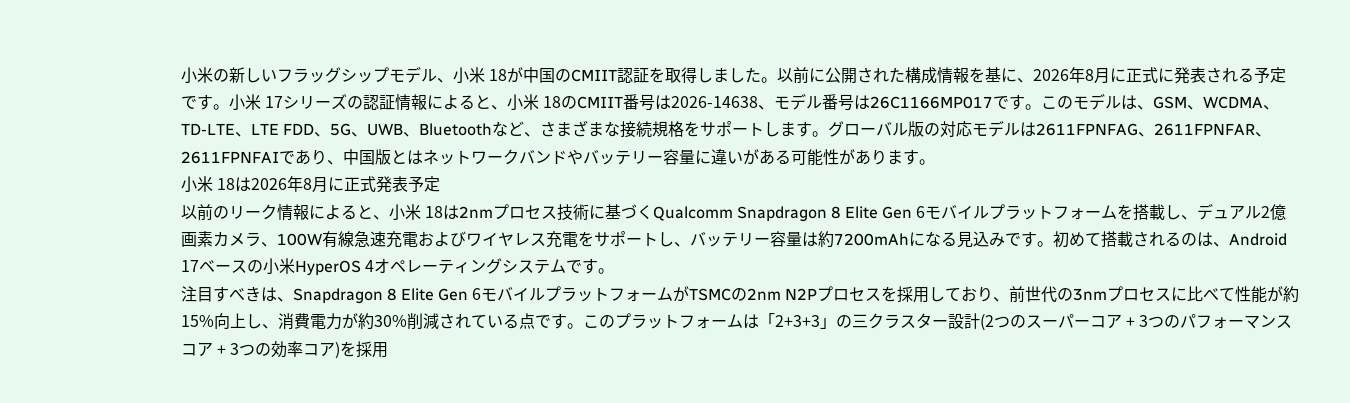小米の新しいフラッグシップモデル、小米 18が中国のCMIIT認証を取得しました。以前に公開された構成情報を基に、2026年8月に正式に発表される予定です。小米 17シリーズの認証情報によると、小米 18のCMIIT番号は2026-14638、モデル番号は26C1166MP017です。このモデルは、GSM、WCDMA、TD-LTE、LTE FDD、5G、UWB、Bluetoothなど、さまざまな接続規格をサポートします。グローバル版の対応モデルは2611FPNFAG、2611FPNFAR、2611FPNFAIであり、中国版とはネットワークバンドやバッテリー容量に違いがある可能性があります。
小米 18は2026年8月に正式発表予定
以前のリーク情報によると、小米 18は2nmプロセス技術に基づくQualcomm Snapdragon 8 Elite Gen 6モバイルプラットフォームを搭載し、デュアル2億画素カメラ、100W有線急速充電およびワイヤレス充電をサポートし、バッテリー容量は約7200mAhになる見込みです。初めて搭載されるのは、Android 17ベースの小米HyperOS 4オペレーティングシステムです。
注目すべきは、Snapdragon 8 Elite Gen 6モバイルプラットフォームがTSMCの2nm N2Pプロセスを採用しており、前世代の3nmプロセスに比べて性能が約15%向上し、消費電力が約30%削減されている点です。このプラットフォームは「2+3+3」の三クラスター設計(2つのスーパーコア + 3つのパフォーマンスコア + 3つの効率コア)を採用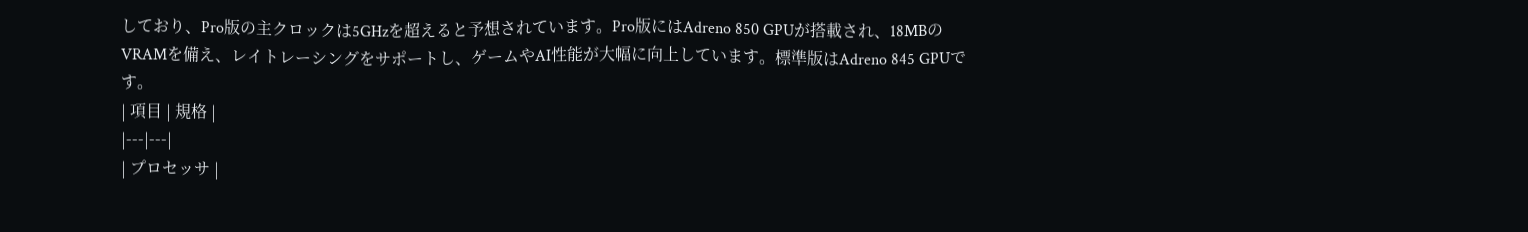しており、Pro版の主クロックは5GHzを超えると予想されています。Pro版にはAdreno 850 GPUが搭載され、18MBのVRAMを備え、レイトレーシングをサポートし、ゲームやAI性能が大幅に向上しています。標準版はAdreno 845 GPUです。
| 項目 | 規格 |
|---|---|
| プロセッサ |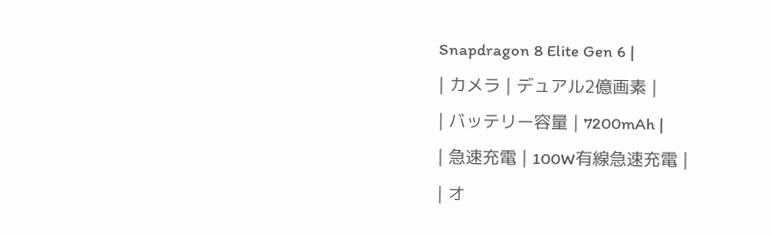Snapdragon 8 Elite Gen 6 |
| カメラ | デュアル2億画素 |
| バッテリー容量 | 7200mAh |
| 急速充電 | 100W有線急速充電 |
| オ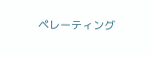ペレーティング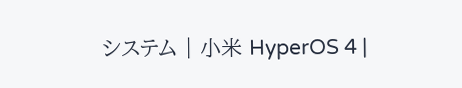システム | 小米 HyperOS 4 |